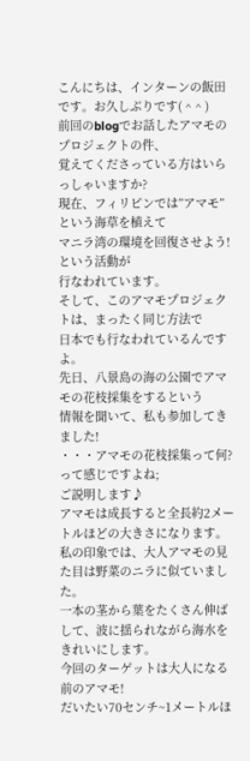こんにちは、インターンの飯田です。お久しぶりです( ^ ^ )
前回のblogでお話したアマモのプロジェクトの件、
覚えてくださっている方はいらっしゃいますか?
現在、フィリピンでは”アマモ”という海草を植えて
マニラ湾の環境を回復させよう!という活動が
行なわれています。
そして、このアマモプロジェクトは、まったく同じ方法で
日本でも行なわれているんですよ。
先日、八景島の海の公園でアマモの花枝採集をするという
情報を聞いて、私も参加してきました!
・・・アマモの花枝採集って何?って感じですよね;
ご説明します♪
アマモは成長すると全長約2メートルほどの大きさになります。
私の印象では、大人アマモの見た目は野菜のニラに似ていました。
一本の茎から葉をたくさん伸ばして、波に揺られながら海水をきれいにします。
今回のターゲットは大人になる前のアマモ!
だいたい70センチ~1メートルほ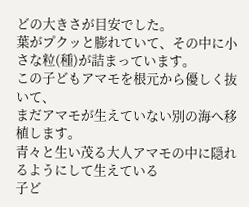どの大きさが目安でした。
葉がプクッと膨れていて、その中に小さな粒(種)が詰まっています。
この子どもアマモを根元から優しく抜いて、
まだアマモが生えていない別の海へ移植します。
青々と生い茂る大人アマモの中に隠れるようにして生えている
子ど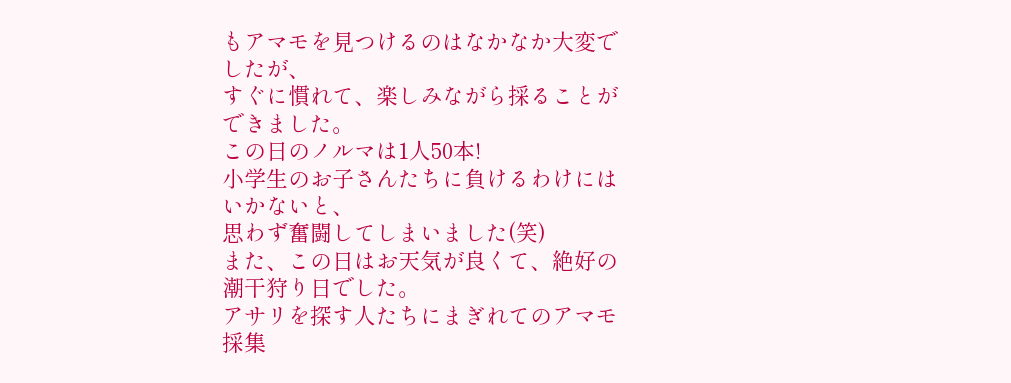もアマモを見つけるのはなかなか大変でしたが、
すぐに慣れて、楽しみながら採ることができました。
この日のノルマは1人50本!
小学生のお子さんたちに負けるわけにはいかないと、
思わず奮闘してしまいました(笑)
また、この日はお天気が良くて、絶好の潮干狩り日でした。
アサリを探す人たちにまぎれてのアマモ採集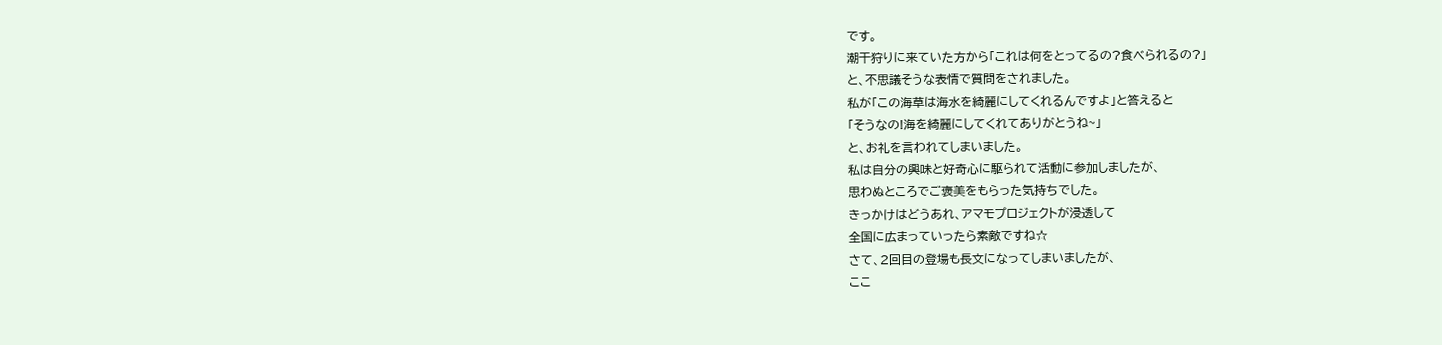です。
潮干狩りに来ていた方から「これは何をとってるの?食べられるの?」
と、不思議そうな表情で質問をされました。
私が「この海草は海水を綺麗にしてくれるんですよ」と答えると
「そうなの!海を綺麗にしてくれてありがとうね~」
と、お礼を言われてしまいました。
私は自分の興味と好奇心に駆られて活動に参加しましたが、
思わぬところでご褒美をもらった気持ちでした。
きっかけはどうあれ、アマモプロジェクトが浸透して
全国に広まっていったら素敵ですね☆
さて、2回目の登場も長文になってしまいましたが、
ここ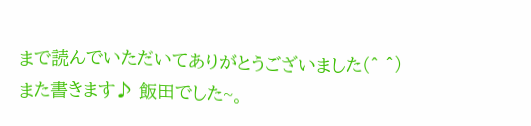まで読んでいただいてありがとうございました(^ ^)
また書きます♪ 飯田でした~。